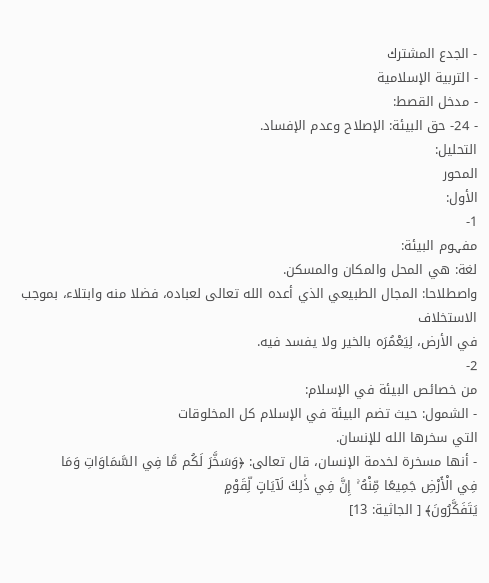- الجدع المشترك
- التربية الإسلامية
- مدخل القصط:
- 24- حق البيئة: الإصلاح وعدم الإفساد.
التحليل:
المحور
الأول:
1-
مفہوم البيئة:
لغة: هي المحل والمكان والمسكن.
واصطلاحا: المجال الطبيعي الذي أعده الله تعالى لعباده، فضلا منه وابتلاء، بموجب الاستخلاف
في الأرض، لِيَعْمُرَه بالخير ولا یفسد فیه.
2-
من خصائص البيئة في الإسلام:
- الشمول: حيث تضم البيئة في الإسلام كل المخلوقات
التي سخرها الله للإنسان.
- أنها مسخرة لخدمة الإنسان، قال تعالى: ﴿وَسَخَّرَ لَكُم مَّا فِي السَّمَاوَاتِ وَمَا
فِي الْأَرْضِ جَمِيعًا مِّنْهُ ۚ إِنَّ فِي ذَٰلِكَ لَآيَاتٍ لِّقَوْمٍ
يَتَفَكَّرُونَ﴾ [ الجاثية: 13]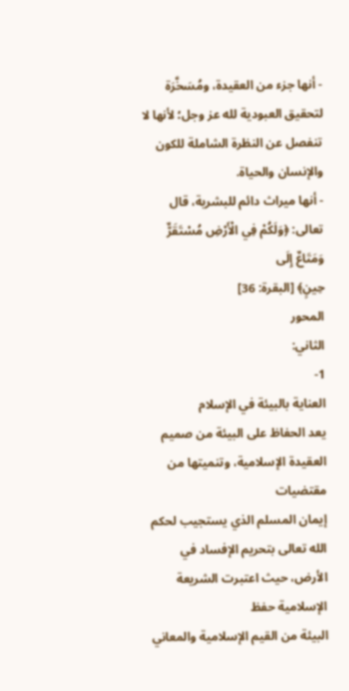- أنها جزء من العقيدة، ومُسَخَّرَة لتحقيق العبودية لله عز وجل؛ لأنها لا تنفصل عن النظرة الشاملة للكون والإنسان والحياة.
- أنها ميراث دائم للبشرية، قال تعالى: ﴿وَلَكُمْ فِي الْأَرْضِ مُسْتَقَرٌّ وَمَتَاعٌ إِلَى
حِينٍ﴾ [البقرة: 36]
المحور
الثاني:
1-
العناية بالبيئة في الإسلام
يعد الحفاظ على البيئة من صميم العقيدة الإسلامية، وتنميتها من مقتضيات
إيمان المسلم الذي يستجيب لحكم
الله تعالى بتحريم الإفساد في الأرض، حيث اعتبرت الشريعة الإسلامية حفظ
البيئة من القیم الإسلامية والمعاني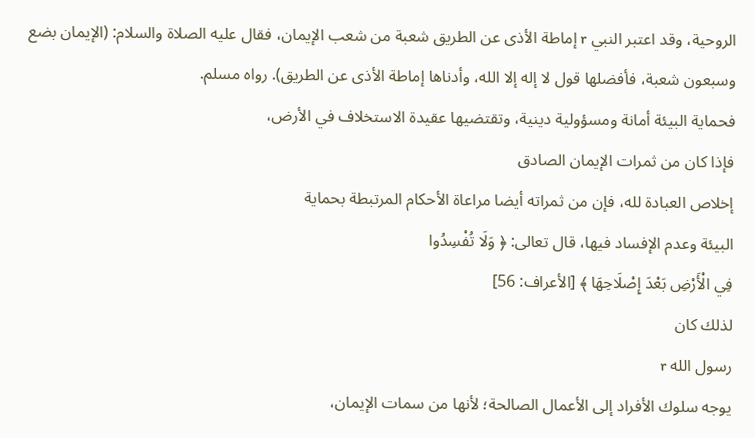الروحية، وقد اعتبر النبي r إماطة الأذى عن الطريق شعبة من شعب الإيمان، فقال عليه الصلاة والسلام: (الإيمان بضع وسبعون شعبة، فأفضلها قول لا إله إلا الله، وأدناها إماطة الأذى عن الطريق). رواه مسلم.
فحماية البيئة أمانة ومسؤولية دينية، وتقتضيها عقيدة الاستخلاف في الأرض،
فإذا كان من ثمرات الإيمان الصادق
إخلاص العبادة لله، فإن من ثمراته أيضا مراعاة الأحكام المرتبطة بحماية
البيئة وعدم الإفساد فيها، قال تعالى: ﴿ وَلَا تُفْسِدُوا
فِي الْأَرْضِ بَعْدَ إِصْلَاحِهَا ﴾ [الأعراف: 56]
لذلك كان
رسول الله r
يوجه سلوك الأفراد إلى الأعمال الصالحة؛ لأنها من سمات الإيمان،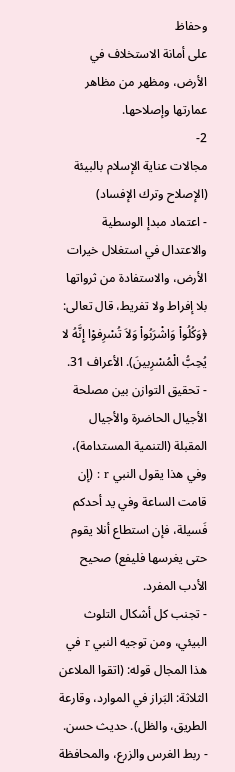وحفاظ
على أمانة الاستخلاف في الأرض، ومظهر من مظاهر عمارتها وإصلاحها.
2-
مجالات عناية الإسلام بالبيئة
(الإصلاح وترك الإفساد)
- اعتماد مبدإ الوسطية والاعتدال في استغلال خيرات الأرض، والاستفادة من ثرواتها بلا إفراط ولا تفريط، قال تعالى: ﴿وَكُلُواْ وَاشْرَبُواْ وَلاَ تُسْرِفوْا إِنَّهُ لا يُحِبُّ الْمُسْرِبينَ). الأعراف 31.
- تحقيق التوازن بين مصلحة الأجيال الحاضرة والأجيال المقبلة (التنمية المستدامة)، وفي هذا يقول النبي r : (إن قامت الساعة وفي يد أحدكم فَسيلة، فإن استطاع أنلا يقوم حتى يغرسها فليفع) صحيح الأدب المفرد.
- تجنب كل أشكال التلوث البيئي، ومن توجيه النبي r في هذا المجال قوله: (اتقوا الملاعن الثلاثة: البَراز في الموارد، وقارعة الطريق، والظل). حديث حسن.
- ربط الغرس والزرع، والمحافظة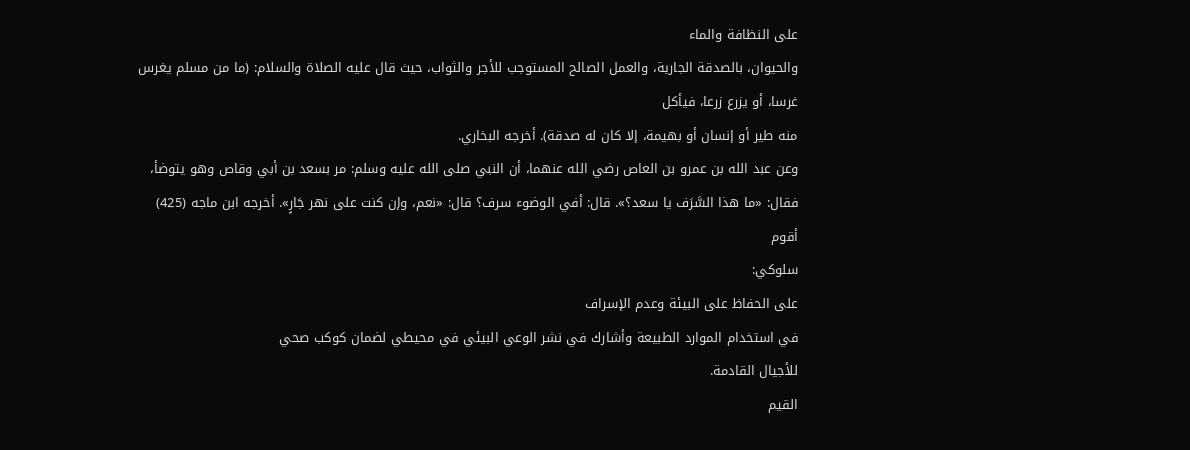على النظافة والماء
والحيوان، بالصدقة الجارية، والعمل الصالح المستوجب للأجر والثواب، حيث قال عليه الصلاة والسلام: (ما من مسلم يغرس غرسا، أو يزرع زرعا، فيأكل
منه طير أو إنسان أو بهيمة، إلا كان له صدقة). أخرجه البخاري.
وعن عبد الله بن عمرو بن العاص رضي الله عنهما، أن النبي صلى الله عليه وسلم: مر بسعد بن أبي وقاص وهو يتوضأ، فقال: «ما هذا السَّرَف يا سعد؟». قال: أفي الوضوء سرف؟ قال: «نعم، وإن كنت على نهر جَارٍ». أخرجه ابن ماجه (425)
أقوم
سلوكي:
على الحفاظ على البيئة وعدم الإسراف
في استخدام الموارد الطبيعة وأشارك في نشر الوعي البيئي في محيطي لضمان كوكب صحي
للأجيال القادمة.
القيم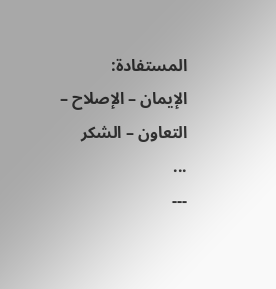المستفادة:
الإيمان – الإصلاح – التعاون – الشكر
...
---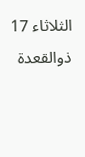الثلاثاء 17 ذوالقعدة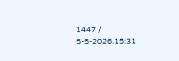1447 / 5-5-2026.15:31